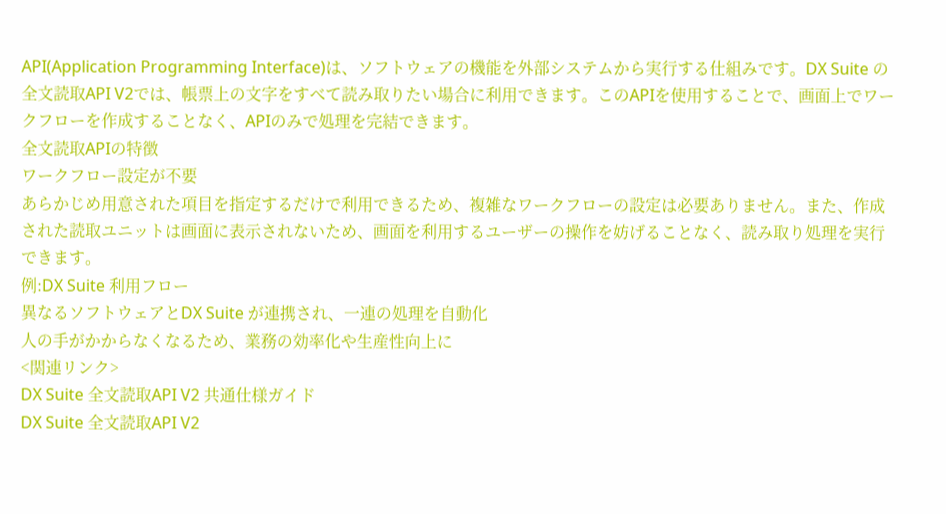API(Application Programming Interface)は、ソフトウェアの機能を外部システムから実行する仕組みです。DX Suite の全文読取API V2では、帳票上の文字をすべて読み取りたい場合に利用できます。このAPIを使用することで、画面上でワークフローを作成することなく、APIのみで処理を完結できます。
全文読取APIの特徴
ワークフロー設定が不要
あらかじめ用意された項目を指定するだけで利用できるため、複雑なワークフローの設定は必要ありません。また、作成された読取ユニットは画面に表示されないため、画面を利用するユーザーの操作を妨げることなく、読み取り処理を実行できます。
例:DX Suite 利用フロー
異なるソフトウェアとDX Suite が連携され、一連の処理を自動化
人の手がかからなくなるため、業務の効率化や生産性向上に
<関連リンク>
DX Suite 全文読取API V2 共通仕様ガイド
DX Suite 全文読取API V2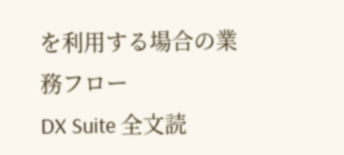を利用する場合の業務フロー
DX Suite 全文読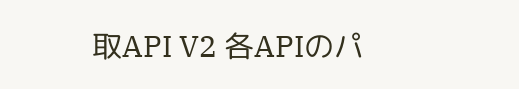取API V2 各APIのパ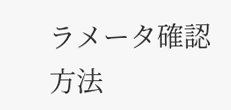ラメータ確認方法